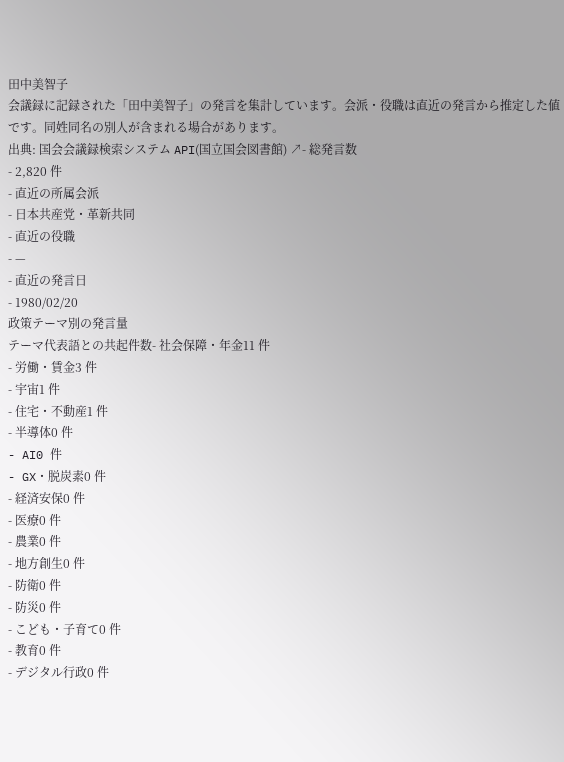田中美智子
会議録に記録された「田中美智子」の発言を集計しています。会派・役職は直近の発言から推定した値です。同姓同名の別人が含まれる場合があります。
出典: 国会会議録検索システム API(国立国会図書館) ↗- 総発言数
- 2,820 件
- 直近の所属会派
- 日本共産党・革新共同
- 直近の役職
- —
- 直近の発言日
- 1980/02/20
政策テーマ別の発言量
テーマ代表語との共起件数- 社会保障・年金11 件
- 労働・賃金3 件
- 宇宙1 件
- 住宅・不動産1 件
- 半導体0 件
- AI0 件
- GX・脱炭素0 件
- 経済安保0 件
- 医療0 件
- 農業0 件
- 地方創生0 件
- 防衛0 件
- 防災0 件
- こども・子育て0 件
- 教育0 件
- デジタル行政0 件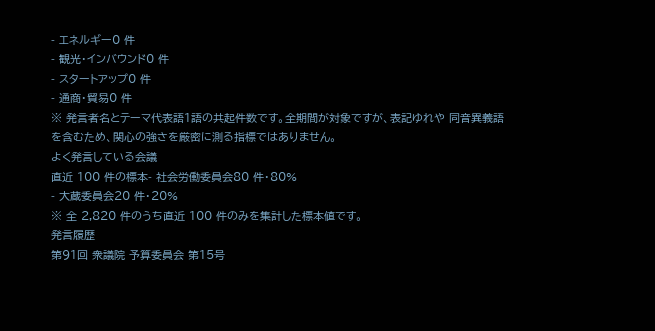- エネルギー0 件
- 観光・インバウンド0 件
- スタートアップ0 件
- 通商・貿易0 件
※ 発言者名とテーマ代表語1語の共起件数です。全期間が対象ですが、表記ゆれや 同音異義語を含むため、関心の強さを厳密に測る指標ではありません。
よく発言している会議
直近 100 件の標本- 社会労働委員会80 件・80%
- 大蔵委員会20 件・20%
※ 全 2,820 件のうち直近 100 件のみを集計した標本値です。
発言履歴
第91回 衆議院 予算委員会 第15号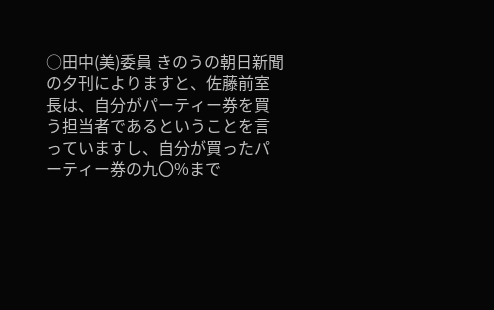○田中(美)委員 きのうの朝日新聞の夕刊によりますと、佐藤前室長は、自分がパーティー券を買う担当者であるということを言っていますし、自分が買ったパーティー券の九〇%まで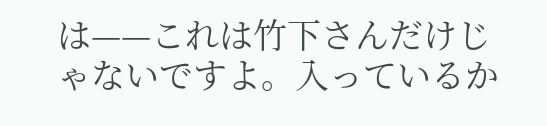は——これは竹下さんだけじゃないですよ。入っているか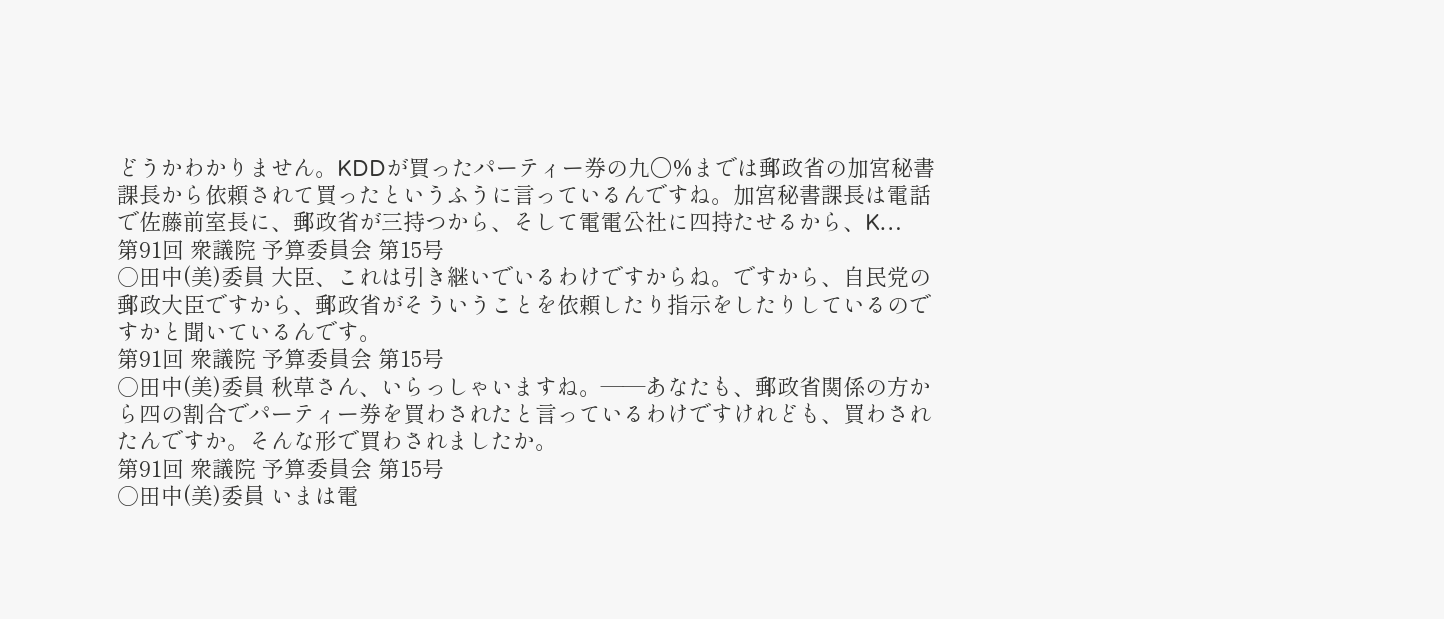どうかわかりません。KDDが買ったパーティー券の九〇%までは郵政省の加宮秘書課長から依頼されて買ったというふうに言っているんですね。加宮秘書課長は電話で佐藤前室長に、郵政省が三持つから、そして電電公社に四持たせるから、K…
第91回 衆議院 予算委員会 第15号
○田中(美)委員 大臣、これは引き継いでいるわけですからね。ですから、自民党の郵政大臣ですから、郵政省がそういうことを依頼したり指示をしたりしているのですかと聞いているんです。
第91回 衆議院 予算委員会 第15号
○田中(美)委員 秋草さん、いらっしゃいますね。——あなたも、郵政省関係の方から四の割合でパーティー券を買わされたと言っているわけですけれども、買わされたんですか。そんな形で買わされましたか。
第91回 衆議院 予算委員会 第15号
○田中(美)委員 いまは電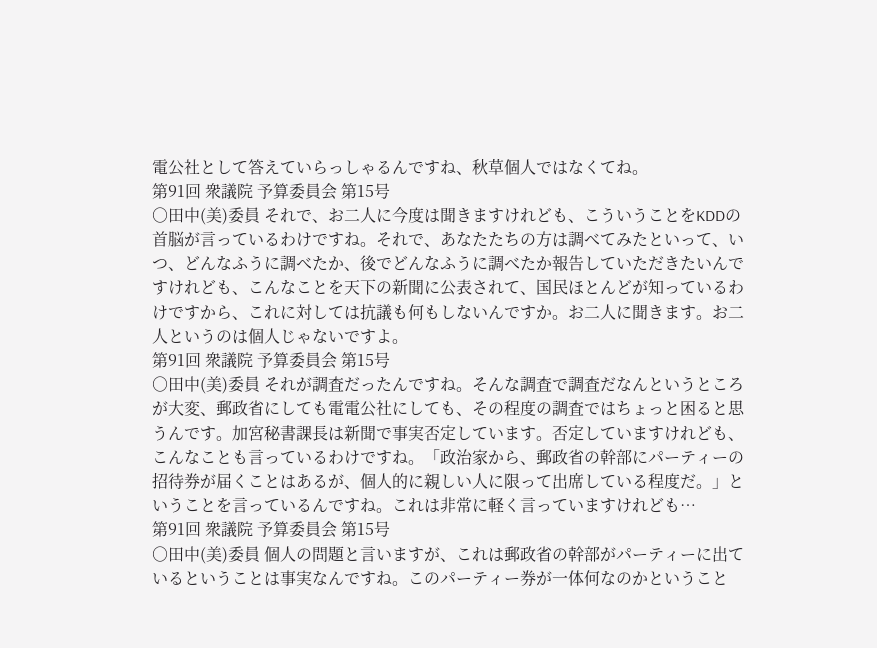電公社として答えていらっしゃるんですね、秋草個人ではなくてね。
第91回 衆議院 予算委員会 第15号
○田中(美)委員 それで、お二人に今度は聞きますけれども、こういうことをKDDの首脳が言っているわけですね。それで、あなたたちの方は調べてみたといって、いつ、どんなふうに調べたか、後でどんなふうに調べたか報告していただきたいんですけれども、こんなことを天下の新聞に公表されて、国民ほとんどが知っているわけですから、これに対しては抗議も何もしないんですか。お二人に聞きます。お二人というのは個人じゃないですよ。
第91回 衆議院 予算委員会 第15号
○田中(美)委員 それが調査だったんですね。そんな調査で調査だなんというところが大変、郵政省にしても電電公社にしても、その程度の調査ではちょっと困ると思うんです。加宮秘書課長は新聞で事実否定しています。否定していますけれども、こんなことも言っているわけですね。「政治家から、郵政省の幹部にパーティーの招待券が届くことはあるが、個人的に親しい人に限って出席している程度だ。」ということを言っているんですね。これは非常に軽く言っていますけれども…
第91回 衆議院 予算委員会 第15号
○田中(美)委員 個人の問題と言いますが、これは郵政省の幹部がパーティーに出ているということは事実なんですね。このパーティー券が一体何なのかということ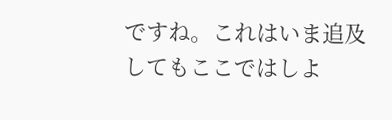ですね。これはいま追及してもここではしよ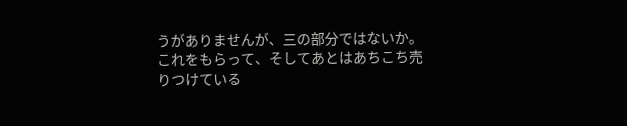うがありませんが、三の部分ではないか。これをもらって、そしてあとはあちこち売りつけている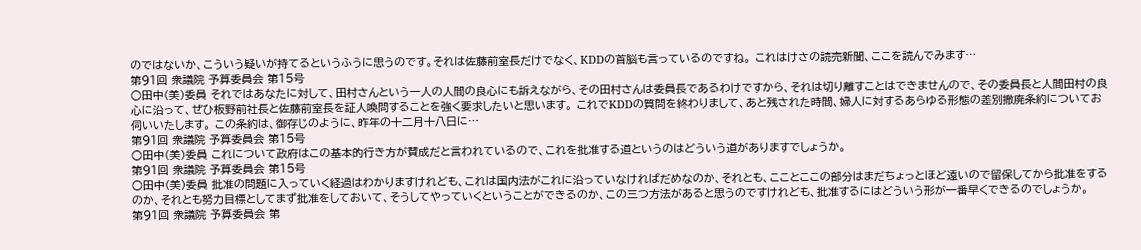のではないか、こういう疑いが持てるというふうに思うのです。それは佐藤前室長だけでなく、KDDの首脳も言っているのですね。 これはけさの読売新聞、ここを読んでみます…
第91回 衆議院 予算委員会 第15号
○田中(美)委員 それではあなたに対して、田村さんという一人の人間の良心にも訴えながら、その田村さんは委員長であるわけですから、それは切り離すことはできませんので、その委員長と人間田村の良心に沿って、ぜひ板野前社長と佐藤前室長を証人喚問することを強く要求したいと思います。 これでKDDの質問を終わりまして、あと残された時間、婦人に対するあらゆる形態の差別撤廃条約についてお伺いいたします。 この条約は、御存じのように、昨年の十二月十八日に…
第91回 衆議院 予算委員会 第15号
○田中(美)委員 これについて政府はこの基本的行き方が賛成だと言われているので、これを批准する道というのはどういう道がありますでしょうか。
第91回 衆議院 予算委員会 第15号
○田中(美)委員 批准の問題に入っていく経過はわかりますけれども、これは国内法がこれに沿っていなければだめなのか、それとも、こことここの部分はまだちょっとほど遠いので留保してから批准をするのか、それとも努力目標としてまず批准をしておいて、そうしてやっていくということができるのか、この三つ方法があると思うのですけれども、批准するにはどういう形が一番早くできるのでしょうか。
第91回 衆議院 予算委員会 第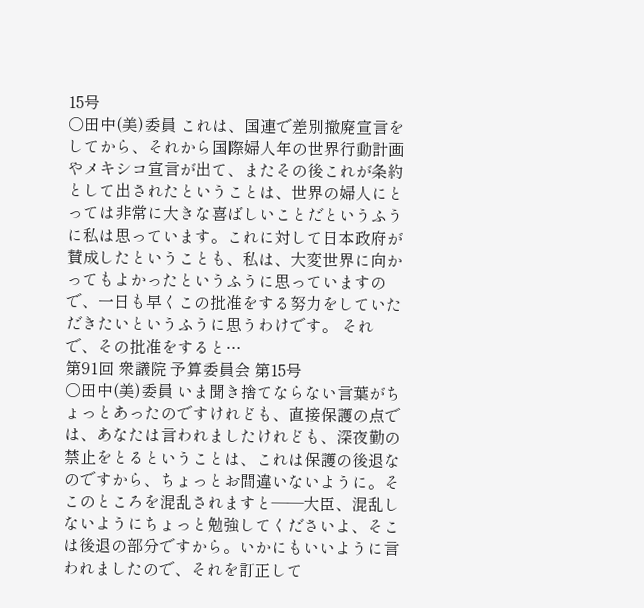15号
○田中(美)委員 これは、国連で差別撤廃宣言をしてから、それから国際婦人年の世界行動計画やメキシコ宣言が出て、またその後これが条約として出されたということは、世界の婦人にとっては非常に大きな喜ばしいことだというふうに私は思っています。これに対して日本政府が賛成したということも、私は、大変世界に向かってもよかったというふうに思っていますので、一日も早くこの批准をする努力をしていただきたいというふうに思うわけです。 それで、その批准をすると…
第91回 衆議院 予算委員会 第15号
○田中(美)委員 いま聞き捨てならない言葉がちょっとあったのですけれども、直接保護の点では、あなたは言われましたけれども、深夜勤の禁止をとるということは、これは保護の後退なのですから、ちょっとお間違いないように。そこのところを混乱されますと——大臣、混乱しないようにちょっと勉強してくださいよ、そこは後退の部分ですから。いかにもいいように言われましたので、それを訂正して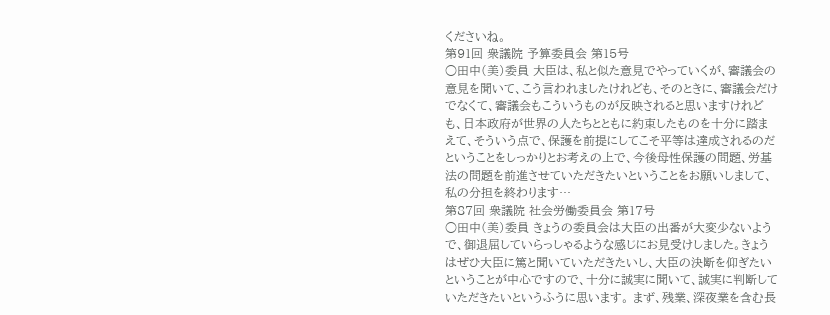くださいね。
第91回 衆議院 予算委員会 第15号
○田中(美)委員 大臣は、私と似た意見でやっていくが、審議会の意見を聞いて、こう言われましたけれども、そのときに、審議会だけでなくて、審議会もこういうものが反映されると思いますけれども、日本政府が世界の人たちとともに約束したものを十分に踏まえて、そういう点で、保護を前提にしてこそ平等は達成されるのだということをしっかりとお考えの上で、今後母性保護の問題、労基法の問題を前進させていただきたいということをお願いしまして、私の分担を終わります…
第87回 衆議院 社会労働委員会 第17号
○田中(美)委員 きょうの委員会は大臣の出番が大変少ないようで、御退屈していらっしゃるような感じにお見受けしました。きょうはぜひ大臣に篤と聞いていただきたいし、大臣の決断を仰ぎたいということが中心ですので、十分に誠実に聞いて、誠実に判断していただきたいというふうに思います。 まず、残業、深夜業を含む長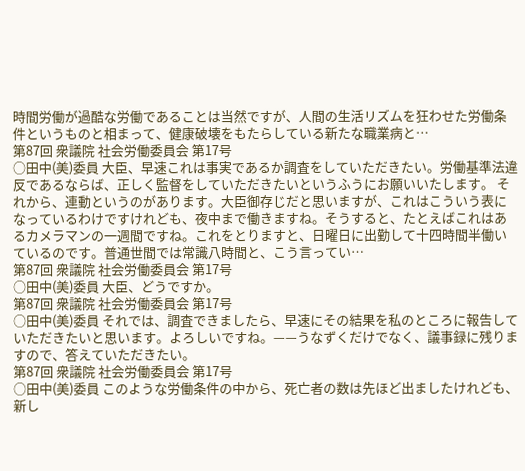時間労働が過酷な労働であることは当然ですが、人間の生活リズムを狂わせた労働条件というものと相まって、健康破壊をもたらしている新たな職業病と…
第87回 衆議院 社会労働委員会 第17号
○田中(美)委員 大臣、早速これは事実であるか調査をしていただきたい。労働基準法違反であるならば、正しく監督をしていただきたいというふうにお願いいたします。 それから、連動というのがあります。大臣御存じだと思いますが、これはこういう表になっているわけですけれども、夜中まで働きますね。そうすると、たとえばこれはあるカメラマンの一週間ですね。これをとりますと、日曜日に出勤して十四時間半働いているのです。普通世間では常識八時間と、こう言ってい…
第87回 衆議院 社会労働委員会 第17号
○田中(美)委員 大臣、どうですか。
第87回 衆議院 社会労働委員会 第17号
○田中(美)委員 それでは、調査できましたら、早速にその結果を私のところに報告していただきたいと思います。よろしいですね。——うなずくだけでなく、議事録に残りますので、答えていただきたい。
第87回 衆議院 社会労働委員会 第17号
○田中(美)委員 このような労働条件の中から、死亡者の数は先ほど出ましたけれども、新し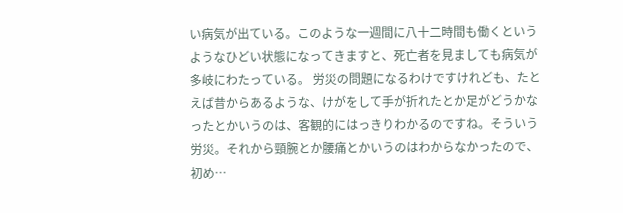い病気が出ている。このような一週間に八十二時間も働くというようなひどい状態になってきますと、死亡者を見ましても病気が多岐にわたっている。 労災の問題になるわけですけれども、たとえば昔からあるような、けがをして手が折れたとか足がどうかなったとかいうのは、客観的にはっきりわかるのですね。そういう労災。それから頸腕とか腰痛とかいうのはわからなかったので、初め…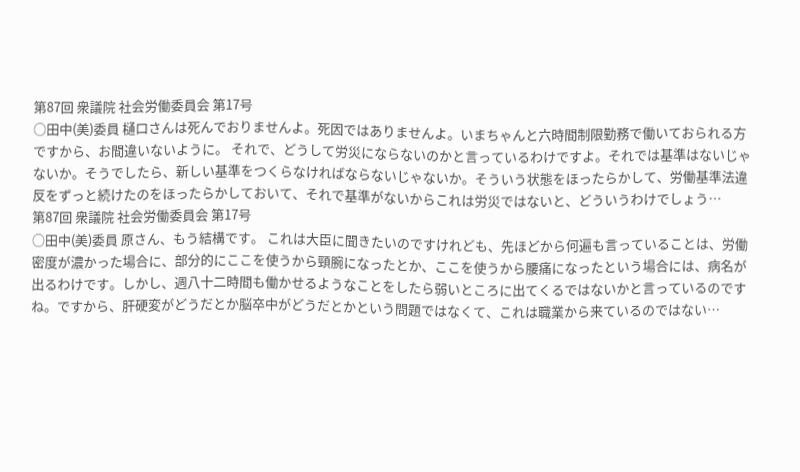第87回 衆議院 社会労働委員会 第17号
○田中(美)委員 樋口さんは死んでおりませんよ。死因ではありませんよ。いまちゃんと六時間制限勤務で働いておられる方ですから、お間違いないように。 それで、どうして労災にならないのかと言っているわけですよ。それでは基準はないじゃないか。そうでしたら、新しい基準をつくらなければならないじゃないか。そういう状態をほったらかして、労働基準法違反をずっと続けたのをほったらかしておいて、それで基準がないからこれは労災ではないと、どういうわけでしょう…
第87回 衆議院 社会労働委員会 第17号
○田中(美)委員 原さん、もう結構です。 これは大臣に聞きたいのですけれども、先ほどから何遍も言っていることは、労働密度が濃かった場合に、部分的にここを使うから頸腕になったとか、ここを使うから腰痛になったという場合には、病名が出るわけです。しかし、週八十二時間も働かせるようなことをしたら弱いところに出てくるではないかと言っているのですね。ですから、肝硬変がどうだとか脳卒中がどうだとかという問題ではなくて、これは職業から来ているのではない…